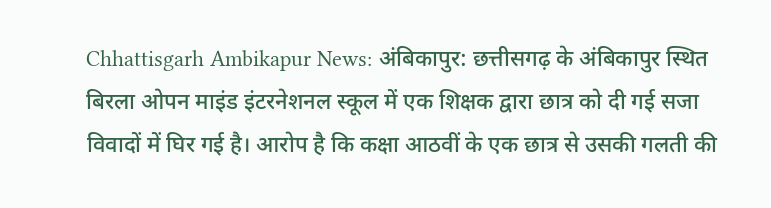Chhattisgarh Ambikapur News: अंबिकापुर: छत्तीसगढ़ के अंबिकापुर स्थित बिरला ओपन माइंड इंटरनेशनल स्कूल में एक शिक्षक द्वारा छात्र को दी गई सजा विवादों में घिर गई है। आरोप है कि कक्षा आठवीं के एक छात्र से उसकी गलती की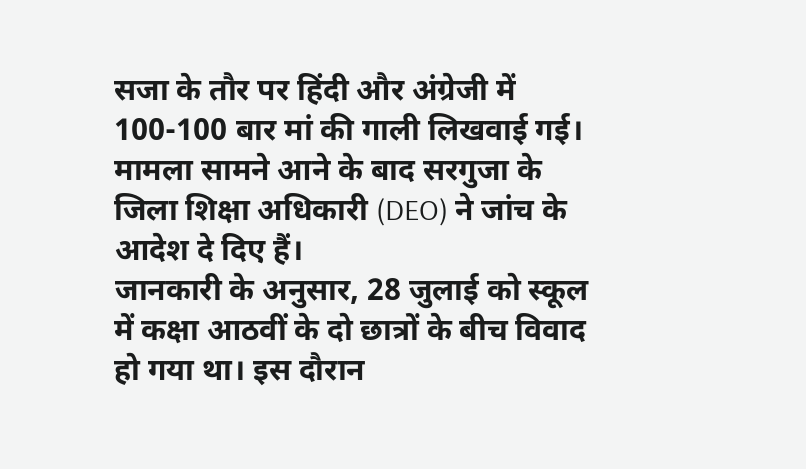सजा के तौर पर हिंदी और अंग्रेजी में 100-100 बार मां की गाली लिखवाई गई। मामला सामने आने के बाद सरगुजा के जिला शिक्षा अधिकारी (DEO) ने जांच के आदेश दे दिए हैं।
जानकारी के अनुसार, 28 जुलाई को स्कूल में कक्षा आठवीं के दो छात्रों के बीच विवाद हो गया था। इस दौरान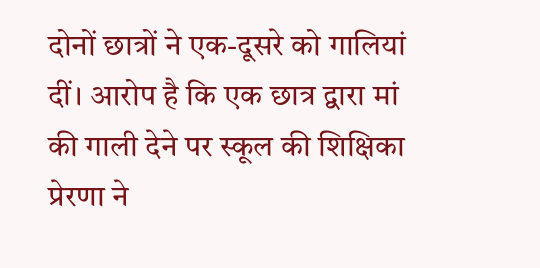दोनों छात्रों ने एक-दूसरे को गालियां दीं। आरोप है कि एक छात्र द्वारा मां की गाली देने पर स्कूल की शिक्षिका प्रेरणा ने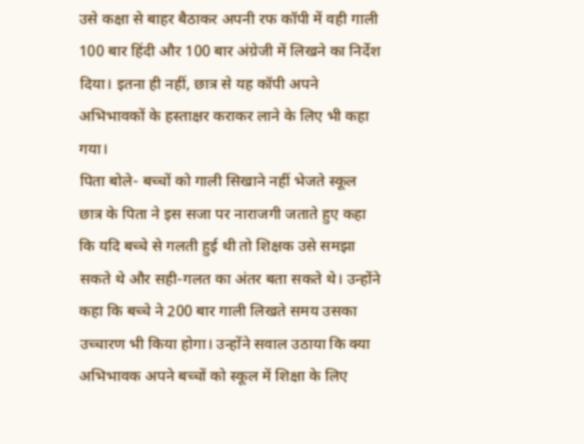उसे कक्षा से बाहर बैठाकर अपनी रफ कॉपी में वही गाली 100 बार हिंदी और 100 बार अंग्रेजी में लिखने का निर्देश दिया। इतना ही नहीं, छात्र से यह कॉपी अपने अभिभावकों के हस्ताक्षर कराकर लाने के लिए भी कहा गया।
पिता बोले- बच्चों को गाली सिखाने नहीं भेजते स्कूल
छात्र के पिता ने इस सजा पर नाराजगी जताते हुए कहा कि यदि बच्चे से गलती हुई थी तो शिक्षक उसे समझा सकते थे और सही-गलत का अंतर बता सकते थे। उन्होंने कहा कि बच्चे ने 200 बार गाली लिखते समय उसका उच्चारण भी किया होगा। उन्होंने सवाल उठाया कि क्या अभिभावक अपने बच्चों को स्कूल में शिक्षा के लिए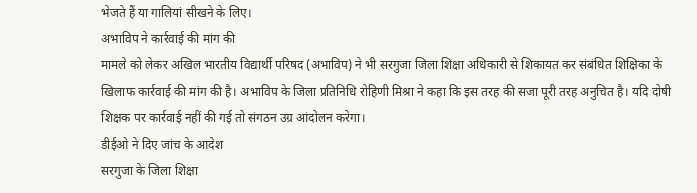भेजते हैं या गालियां सीखने के लिए।
अभाविप ने कार्रवाई की मांग की
मामले को लेकर अखिल भारतीय विद्यार्थी परिषद (अभाविप) ने भी सरगुजा जिला शिक्षा अधिकारी से शिकायत कर संबंधित शिक्षिका के खिलाफ कार्रवाई की मांग की है। अभाविप के जिला प्रतिनिधि रोहिणी मिश्रा ने कहा कि इस तरह की सजा पूरी तरह अनुचित है। यदि दोषी शिक्षक पर कार्रवाई नहीं की गई तो संगठन उग्र आंदोलन करेगा।
डीईओ ने दिए जांच के आदेश
सरगुजा के जिला शिक्षा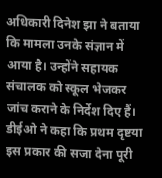अधिकारी दिनेश झा ने बताया कि मामला उनके संज्ञान में आया है। उन्होंने सहायक संचालक को स्कूल भेजकर जांच कराने के निर्देश दिए हैं। डीईओ ने कहा कि प्रथम दृष्टया इस प्रकार की सजा देना पूरी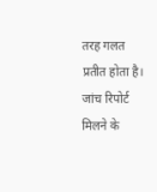तरह गलत प्रतीत होता है। जांच रिपोर्ट मिलने के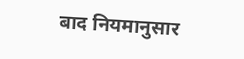बाद नियमानुसार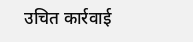उचित कार्रवाई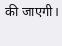की जाएगी।